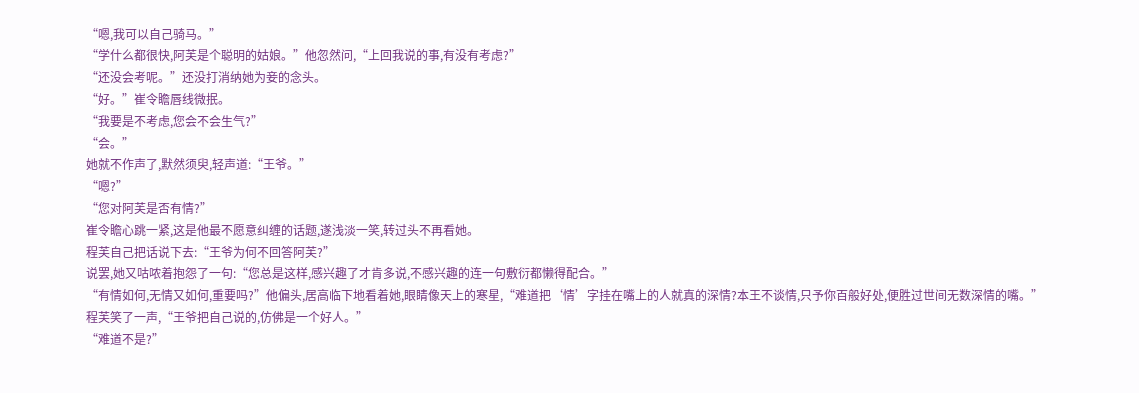“嗯,我可以自己骑马。”
“学什么都很快,阿芙是个聪明的姑娘。”他忽然问,“上回我说的事,有没有考虑?”
“还没会考呢。”还没打消纳她为妾的念头。
“好。”崔令瞻唇线微抿。
“我要是不考虑,您会不会生气?”
“会。”
她就不作声了,默然须臾,轻声道:“王爷。”
“嗯?”
“您对阿芙是否有情?”
崔令瞻心跳一紧,这是他最不愿意纠缠的话题,遂浅淡一笑,转过头不再看她。
程芙自己把话说下去:“王爷为何不回答阿芙?”
说罢,她又咕哝着抱怨了一句:“您总是这样,感兴趣了才肯多说,不感兴趣的连一句敷衍都懒得配合。”
“有情如何,无情又如何,重要吗?”他偏头,居高临下地看着她,眼睛像天上的寒星,“难道把‘情’字挂在嘴上的人就真的深情?本王不谈情,只予你百般好处,便胜过世间无数深情的嘴。”
程芙笑了一声,“王爷把自己说的,仿佛是一个好人。”
“难道不是?”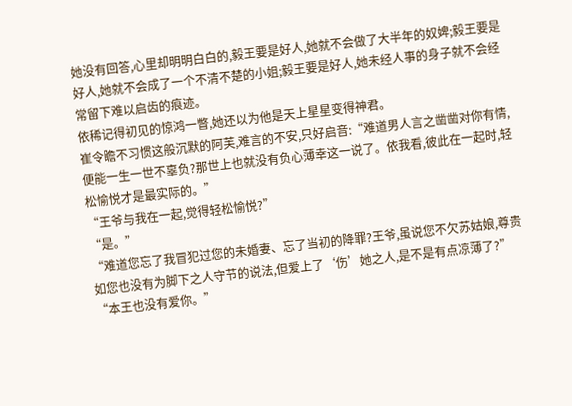她没有回答,心里却明明白白的,毅王要是好人,她就不会做了大半年的奴婢;毅王要是好人,她就不会成了一个不清不楚的小姐;毅王要是好人,她未经人事的身子就不会经常留下难以启齿的痕迹。
依稀记得初见的惊鸿一瞥,她还以为他是天上星星变得神君。
崔令瞻不习惯这般沉默的阿芙,难言的不安,只好启音:“难道男人言之凿凿对你有情,便能一生一世不辜负?那世上也就没有负心薄幸这一说了。依我看,彼此在一起时,轻松愉悦才是最实际的。”
“王爷与我在一起,觉得轻松愉悦?”
“是。”
“难道您忘了我冒犯过您的未婚妻、忘了当初的降罪?王爷,虽说您不欠苏姑娘,尊贵如您也没有为脚下之人守节的说法,但爱上了‘伤’她之人,是不是有点凉薄了?”
“本王也没有爱你。”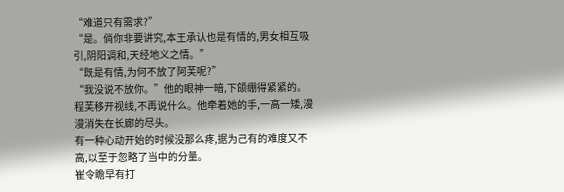“难道只有需求?”
“是。倘你非要讲究,本王承认也是有情的,男女相互吸引,阴阳调和,天经地义之情。”
“既是有情,为何不放了阿芙呢?”
“我没说不放你。”他的眼神一暗,下颌绷得紧紧的。
程芙移开视线,不再说什么。他牵着她的手,一高一矮,漫漫消失在长廊的尽头。
有一种心动开始的时候没那么疼,据为己有的难度又不高,以至于忽略了当中的分量。
崔令瞻早有打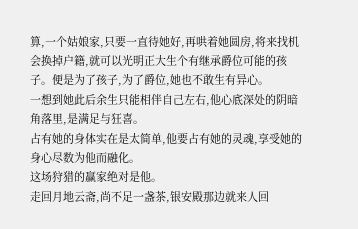算,一个姑娘家,只要一直待她好,再哄着她圆房,将来找机会换掉户籍,就可以光明正大生个有继承爵位可能的孩子。便是为了孩子,为了爵位,她也不敢生有异心。
一想到她此后余生只能相伴自己左右,他心底深处的阴暗角落里,是满足与狂喜。
占有她的身体实在是太简单,他要占有她的灵魂,享受她的身心尽数为他而融化。
这场狩猎的赢家绝对是他。
走回月地云斋,尚不足一盏茶,银安殿那边就来人回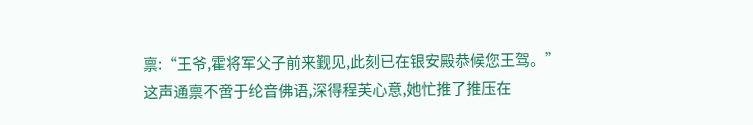禀:“王爷,霍将军父子前来觐见,此刻已在银安殿恭候您王驾。”
这声通禀不啻于纶音佛语,深得程芙心意,她忙推了推压在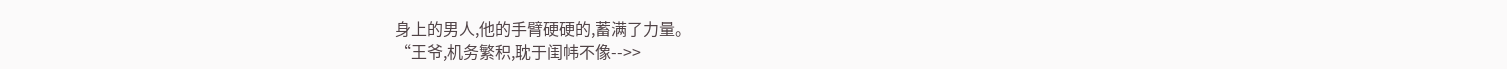身上的男人,他的手臂硬硬的,蓄满了力量。
“王爷,机务繁积,耽于闺帏不像-->>